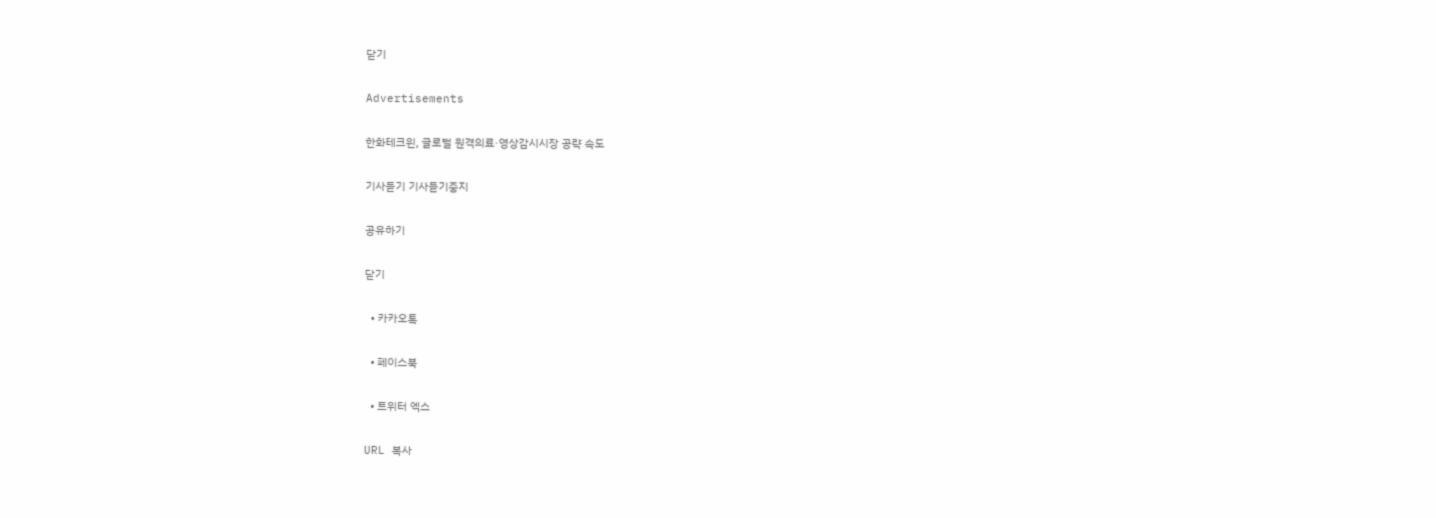닫기

Advertisements

한화테크윈, 글로벌 원격의료·영상감시시장 공략 속도

기사듣기 기사듣기중지

공유하기

닫기

  • 카카오톡

  • 페이스북

  • 트위터 엑스

URL 복사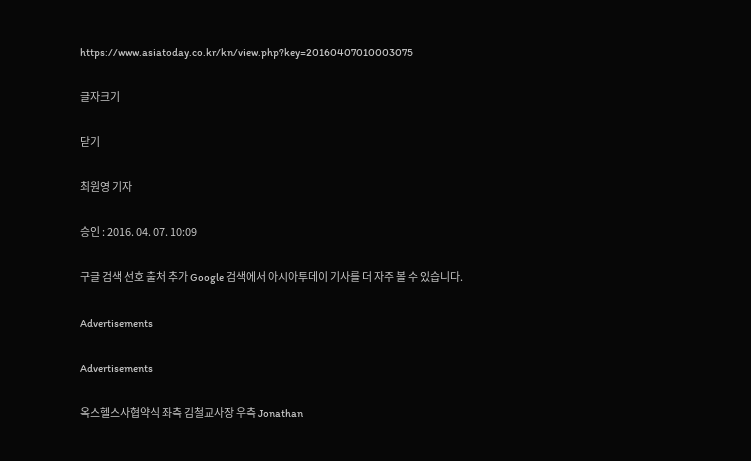https://www.asiatoday.co.kr/kn/view.php?key=20160407010003075

글자크기

닫기

최원영 기자

승인 : 2016. 04. 07. 10:09

구글 검색 선호 출처 추가 Google 검색에서 아시아투데이 기사를 더 자주 볼 수 있습니다.

Advertisements

Advertisements

옥스헬스사협약식 좌측 김철교사장 우측 Jonathan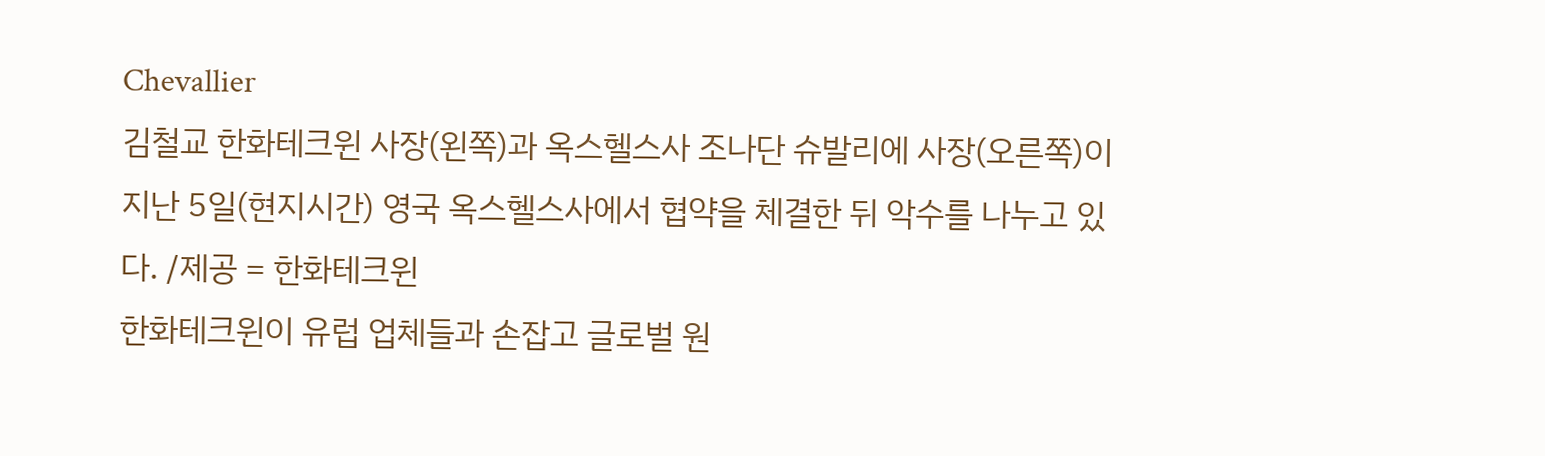Chevallier
김철교 한화테크윈 사장(왼쪽)과 옥스헬스사 조나단 슈발리에 사장(오른쪽)이 지난 5일(현지시간) 영국 옥스헬스사에서 협약을 체결한 뒤 악수를 나누고 있다. /제공 = 한화테크윈
한화테크윈이 유럽 업체들과 손잡고 글로벌 원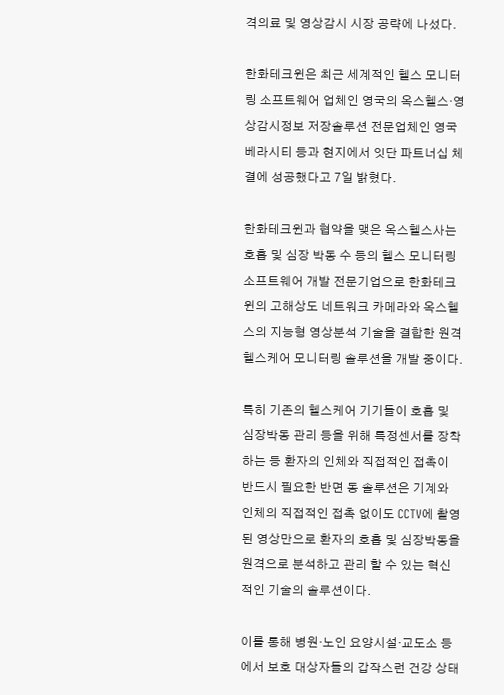격의료 및 영상감시 시장 공략에 나섰다.

한화테크윈은 최근 세계적인 헬스 모니터링 소프트웨어 업체인 영국의 옥스헬스·영상감시정보 저장솔루션 전문업체인 영국 베라시티 등과 현지에서 잇단 파트너십 체결에 성공했다고 7일 밝혔다.

한화테크윈과 협약을 맺은 옥스헬스사는 호흡 및 심장 박동 수 등의 헬스 모니터링 소프트웨어 개발 전문기업으로 한화테크윈의 고해상도 네트워크 카메라와 옥스헬스의 지능형 영상분석 기술을 결합한 원격 헬스케어 모니터링 솔루션을 개발 중이다.

특히 기존의 헬스케어 기기들이 호흡 및 심장박동 관리 등을 위해 특정센서를 장착하는 등 환자의 인체와 직접적인 접촉이 반드시 필요한 반면 동 솔루션은 기계와 인체의 직접적인 접촉 없이도 CCTV에 촬영된 영상만으로 환자의 호흡 및 심장박동을 원격으로 분석하고 관리 할 수 있는 혁신적인 기술의 솔루션이다.

이를 통해 병원·노인 요양시설·교도소 등에서 보호 대상자들의 갑작스런 건강 상태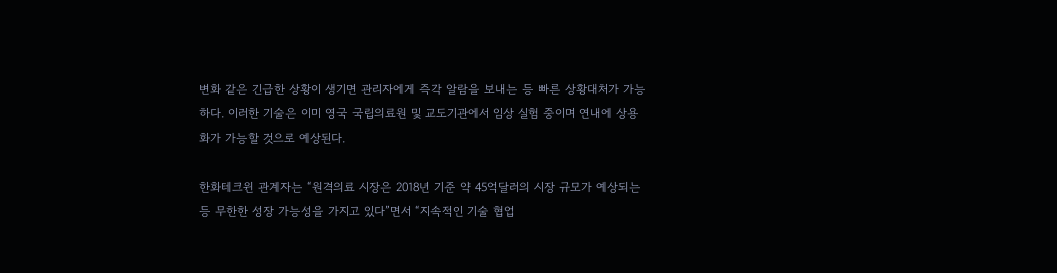변화 같은 긴급한 상황이 생기면 관리자에게 즉각 알람을 보내는 등 빠른 상황대처가 가능하다. 이러한 기술은 이미 영국 국립의료원 및 교도기관에서 임상 실험 중이며 연내에 상용화가 가능할 것으로 예상된다.

한화테크윈 관계자는 “원격의료 시장은 2018년 기준 약 45억달러의 시장 규모가 예상되는 등 무한한 성장 가능성을 가지고 있다”면서 “지속적인 기술 협업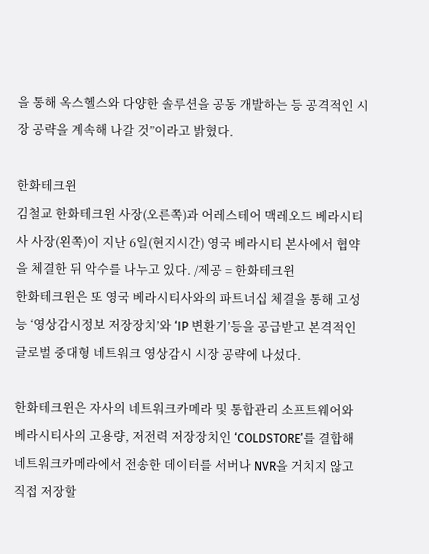을 통해 옥스헬스와 다양한 솔루션을 공동 개발하는 등 공격적인 시장 공략을 계속해 나갈 것”이라고 밝혔다.

한화테크윈
김철교 한화테크윈 사장(오른쪽)과 어레스테어 맥레오드 베라시티사 사장(왼쪽)이 지난 6일(현지시간) 영국 베라시티 본사에서 협약을 체결한 뒤 악수를 나누고 있다. /제공 = 한화테크윈
한화테크윈은 또 영국 베라시티사와의 파트너십 체결을 통해 고성능 ‘영상감시정보 저장장치’와 ‘IP 변환기’등을 공급받고 본격적인 글로벌 중대형 네트워크 영상감시 시장 공략에 나섰다.

한화테크윈은 자사의 네트워크카메라 및 통합관리 소프트웨어와 베라시티사의 고용량, 저전력 저장장치인 ‘COLDSTORE’를 결합해 네트워크카메라에서 전송한 데이터를 서버나 NVR을 거치지 않고 직접 저장할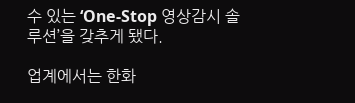수 있는 ‘One-Stop 영상감시 솔루션’을 갖추게 됐다.

업계에서는 한화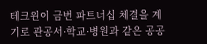테크윈이 금번 파트너십 체결을 계기로 관공서·학교·병원과 같은 공공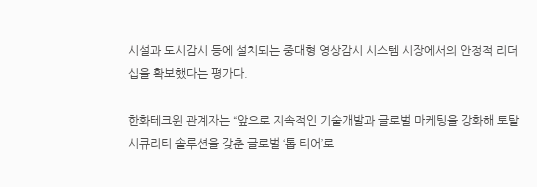시설과 도시감시 등에 설치되는 중대형 영상감시 시스템 시장에서의 안정적 리더십을 확보했다는 평가다.

한화테크윈 관계자는 “앞으로 지속적인 기술개발과 글로벌 마케팅을 강화해 토탈 시큐리티 솔루션을 갖춘 글로벌 ‘톱 티어’로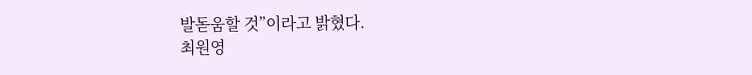발돋움할 것”이라고 밝혔다.
최원영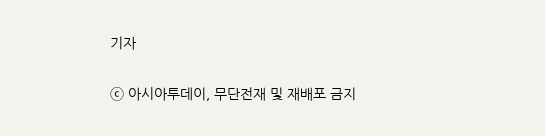기자

ⓒ 아시아투데이, 무단전재 및 재배포 금지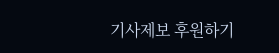기사제보 후원하기